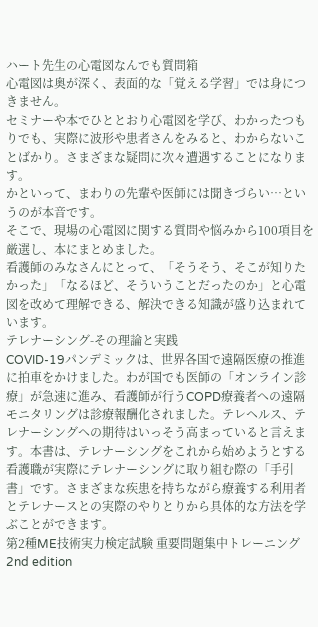ハート先生の心電図なんでも質問箱
心電図は奥が深く、表面的な「覚える学習」では身につきません。
セミナーや本でひととおり心電図を学び、わかったつもりでも、実際に波形や患者さんをみると、わからないことばかり。さまざまな疑問に次々遭遇することになります。
かといって、まわりの先輩や医師には聞きづらい…というのが本音です。
そこで、現場の心電図に関する質問や悩みから100項目を厳選し、本にまとめました。
看護師のみなさんにとって、「そうそう、そこが知りたかった」「なるほど、そういうことだったのか」と心電図を改めて理解できる、解決できる知識が盛り込まれています。
テレナーシング-その理論と実践
COVID-19パンデミックは、世界各国で遠隔医療の推進に拍車をかけました。わが国でも医師の「オンライン診療」が急速に進み、看護師が行うCOPD療養者への遠隔モニタリングは診療報酬化されました。テレヘルス、テレナーシングへの期待はいっそう高まっていると言えます。本書は、テレナーシングをこれから始めようとする看護職が実際にテレナーシングに取り組む際の「手引書」です。さまざまな疾患を持ちながら療養する利用者とテレナースとの実際のやりとりから具体的な方法を学ぶことができます。
第2種ME技術実力検定試験 重要問題集中トレーニング 2nd edition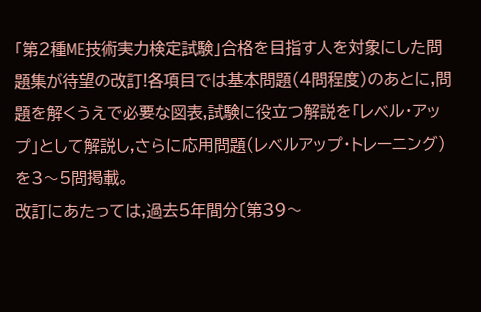「第2種ME技術実力検定試験」合格を目指す人を対象にした問題集が待望の改訂!各項目では基本問題(4問程度)のあとに,問題を解くうえで必要な図表,試験に役立つ解説を「レベル・アップ」として解説し,さらに応用問題(レベルアップ・トレーニング)を3〜5問掲載。
改訂にあたっては,過去5年間分〔第39〜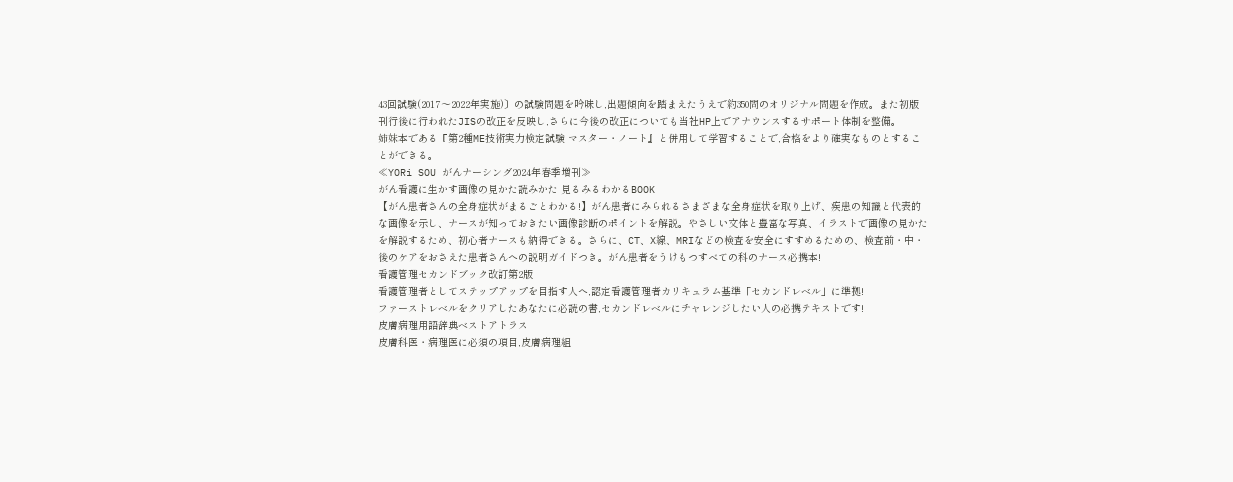43回試験(2017〜2022年実施)〕の試験問題を吟味し,出題傾向を踏まえたうえで約350問のオリジナル問題を作成。また初版刊行後に行われたJISの改正を反映し,さらに今後の改正についても当社HP上でアナウンスするサポート体制を整備。
姉妹本である『第2種ME技術実力検定試験 マスター・ノート』と併用して学習することで,合格をより確実なものとすることができる。
≪YORi SOU がんナーシング2024年春季増刊≫
がん看護に生かす画像の見かた読みかた 見るみるわかるBOOK
【がん患者さんの全身症状がまるごとわかる!】がん患者にみられるさまざまな全身症状を取り上げ、疾患の知識と代表的な画像を示し、ナースが知っておきたい画像診断のポイントを解説。やさしい文体と豊富な写真、イラストで画像の見かたを解説するため、初心者ナースも納得できる。さらに、CT、X線、MRIなどの検査を安全にすすめるための、検査前・中・後のケアをおさえた患者さんへの説明ガイドつき。がん患者をうけもつすべての科のナース必携本!
看護管理セカンドブック改訂第2版
看護管理者としてステップアップを目指す人へ,認定看護管理者カリキュラム基準「セカンドレベル」に準拠!
ファーストレベルをクリアしたあなたに必読の書,セカンドレベルにチャレンジしたい人の必携テキストです!
皮膚病理用語辞典ベストアトラス
皮膚科医・病理医に必須の項目,皮膚病理組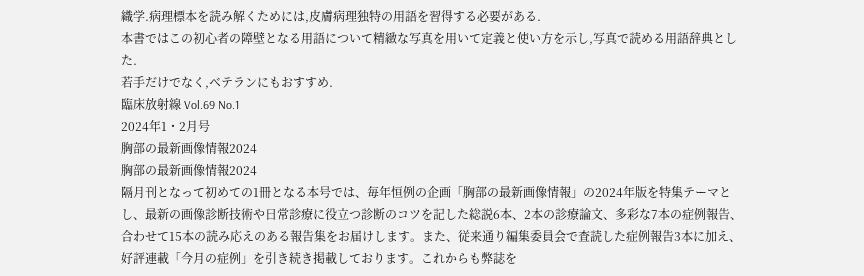織学.病理標本を読み解くためには,皮膚病理独特の用語を習得する必要がある.
本書ではこの初心者の障壁となる用語について精緻な写真を用いて定義と使い方を示し,写真で読める用語辞典とした.
若手だけでなく,ベテランにもおすすめ.
臨床放射線 Vol.69 No.1
2024年1・2月号
胸部の最新画像情報2024
胸部の最新画像情報2024
隔月刊となって初めての1冊となる本号では、毎年恒例の企画「胸部の最新画像情報」の2024年版を特集テーマとし、最新の画像診断技術や日常診療に役立つ診断のコツを記した総説6本、2本の診療論文、多彩な7本の症例報告、合わせて15本の読み応えのある報告集をお届けします。また、従来通り編集委員会で査読した症例報告3本に加え、好評連載「今月の症例」を引き続き掲載しております。これからも弊誌を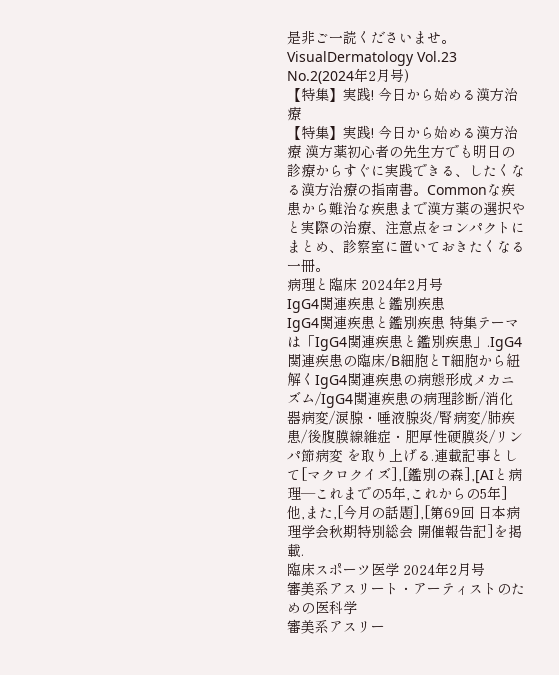是非ご一読くださいませ。
VisualDermatology Vol.23 No.2(2024年2月号)
【特集】実践! 今日から始める漢方治療
【特集】実践! 今日から始める漢方治療 漢方薬初心者の先生方でも明日の診療からすぐに実践できる、したくなる漢方治療の指南書。Commonな疾患から難治な疾患まで漢方薬の選択やと実際の治療、注意点をコンパクトにまとめ、診察室に置いておきたくなる一冊。
病理と臨床 2024年2月号
IgG4関連疾患と鑑別疾患
IgG4関連疾患と鑑別疾患 特集テーマは「IgG4関連疾患と鑑別疾患」.IgG4関連疾患の臨床/B細胞とT細胞から紐解くIgG4関連疾患の病態形成メカニズム/IgG4関連疾患の病理診断/消化器病変/涙腺・唾液腺炎/腎病変/肺疾患/後腹膜線維症・肥厚性硬膜炎/リンパ節病変 を取り上げる.連載記事として[マクロクイズ],[鑑別の森],[AIと病理―これまでの5年,これからの5年]他,また,[今月の話題],[第69回 日本病理学会秋期特別総会 開催報告記]を掲載.
臨床スポーツ医学 2024年2月号
審美系アスリート・アーティストのための医科学
審美系アスリー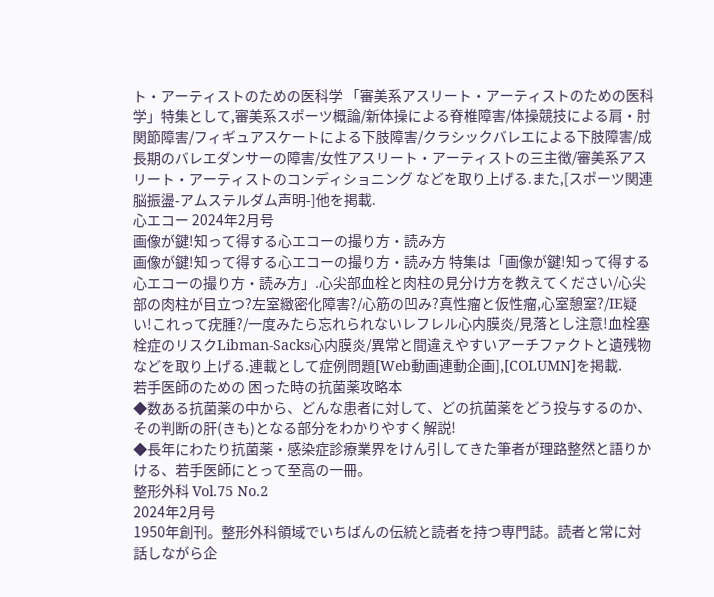ト・アーティストのための医科学 「審美系アスリート・アーティストのための医科学」特集として,審美系スポーツ概論/新体操による脊椎障害/体操競技による肩・肘関節障害/フィギュアスケートによる下肢障害/クラシックバレエによる下肢障害/成長期のバレエダンサーの障害/女性アスリート・アーティストの三主徴/審美系アスリート・アーティストのコンディショニング などを取り上げる.また,[スポーツ関連脳振盪-アムステルダム声明-]他を掲載.
心エコー 2024年2月号
画像が鍵!知って得する心エコーの撮り方・読み方
画像が鍵!知って得する心エコーの撮り方・読み方 特集は「画像が鍵!知って得する心エコーの撮り方・読み方」.心尖部血栓と肉柱の見分け方を教えてください/心尖部の肉柱が目立つ?左室緻密化障害?/心筋の凹み?真性瘤と仮性瘤,心室憩室?/IE疑い!これって疣腫?/一度みたら忘れられないレフレル心内膜炎/見落とし注意!血栓塞栓症のリスクLibman-Sacks心内膜炎/異常と間違えやすいアーチファクトと遺残物 などを取り上げる.連載として症例問題[Web動画連動企画],[COLUMN]を掲載.
若手医師のための 困った時の抗菌薬攻略本
◆数ある抗菌薬の中から、どんな患者に対して、どの抗菌薬をどう投与するのか、その判断の肝(きも)となる部分をわかりやすく解説!
◆長年にわたり抗菌薬・感染症診療業界をけん引してきた筆者が理路整然と語りかける、若手医師にとって至高の一冊。
整形外科 Vol.75 No.2
2024年2月号
1950年創刊。整形外科領域でいちばんの伝統と読者を持つ専門誌。読者と常に対話しながら企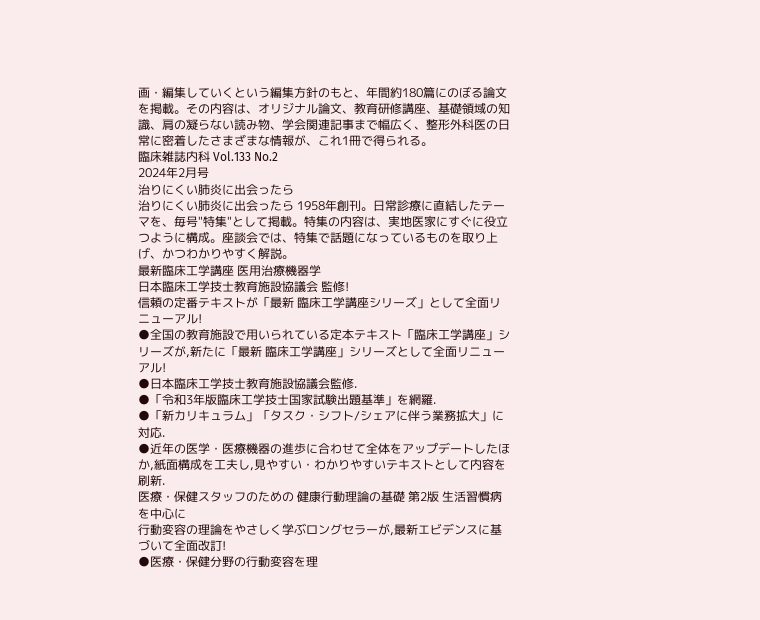画・編集していくという編集方針のもと、年間約180篇にのぼる論文を掲載。その内容は、オリジナル論文、教育研修講座、基礎領域の知識、肩の凝らない読み物、学会関連記事まで幅広く、整形外科医の日常に密着したさまざまな情報が、これ1冊で得られる。
臨床雑誌内科 Vol.133 No.2
2024年2月号
治りにくい肺炎に出会ったら
治りにくい肺炎に出会ったら 1958年創刊。日常診療に直結したテーマを、毎号"特集"として掲載。特集の内容は、実地医家にすぐに役立つように構成。座談会では、特集で話題になっているものを取り上げ、かつわかりやすく解説。
最新臨床工学講座 医用治療機器学
日本臨床工学技士教育施設協議会 監修!
信頼の定番テキストが「最新 臨床工学講座シリーズ」として全面リニューアル!
●全国の教育施設で用いられている定本テキスト「臨床工学講座」シリーズが,新たに「最新 臨床工学講座」シリーズとして全面リニューアル!
●日本臨床工学技士教育施設協議会監修.
●「令和3年版臨床工学技士国家試験出題基準」を網羅.
●「新カリキュラム」「タスク・シフト/シェアに伴う業務拡大」に対応.
●近年の医学・医療機器の進歩に合わせて全体をアップデートしたほか,紙面構成を工夫し,見やすい・わかりやすいテキストとして内容を刷新.
医療・保健スタッフのための 健康行動理論の基礎 第2版 生活習慣病を中心に
行動変容の理論をやさしく学ぶロングセラーが,最新エビデンスに基づいて全面改訂!
●医療・保健分野の行動変容を理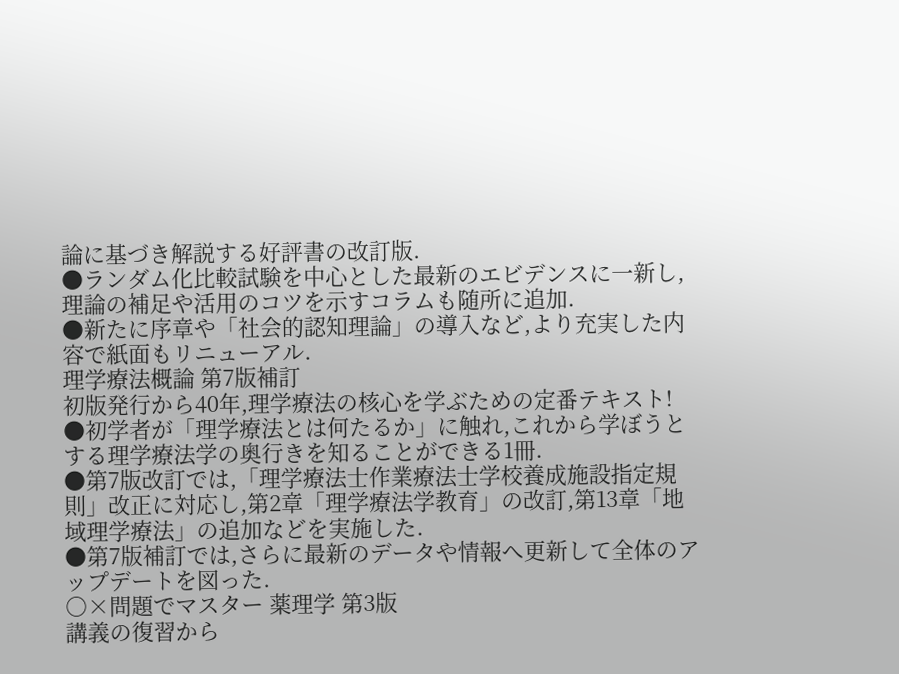論に基づき解説する好評書の改訂版.
●ランダム化比較試験を中心とした最新のエビデンスに一新し,理論の補足や活用のコツを示すコラムも随所に追加.
●新たに序章や「社会的認知理論」の導入など,より充実した内容で紙面もリニューアル.
理学療法概論 第7版補訂
初版発行から40年,理学療法の核心を学ぶための定番テキスト!
●初学者が「理学療法とは何たるか」に触れ,これから学ぼうとする理学療法学の奥行きを知ることができる1冊.
●第7版改訂では,「理学療法士作業療法士学校養成施設指定規則」改正に対応し,第2章「理学療法学教育」の改訂,第13章「地域理学療法」の追加などを実施した.
●第7版補訂では,さらに最新のデータや情報へ更新して全体のアップデートを図った.
○×問題でマスター 薬理学 第3版
講義の復習から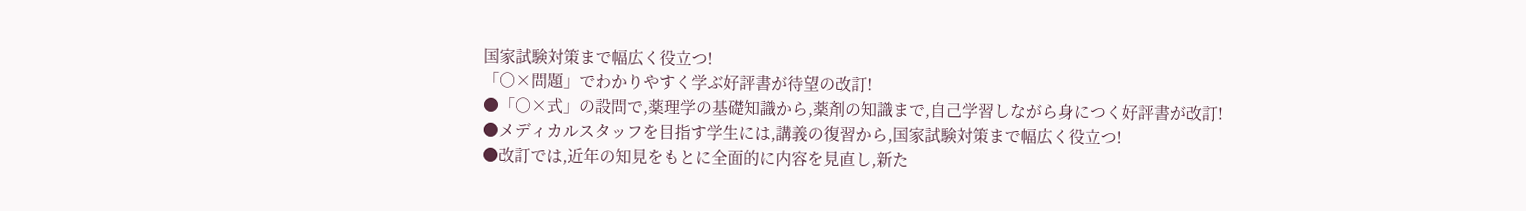国家試験対策まで幅広く役立つ!
「○×問題」でわかりやすく学ぶ好評書が待望の改訂!
●「○×式」の設問で,薬理学の基礎知識から,薬剤の知識まで,自己学習しながら身につく好評書が改訂!
●メディカルスタッフを目指す学生には,講義の復習から,国家試験対策まで幅広く役立つ!
●改訂では,近年の知見をもとに全面的に内容を見直し,新た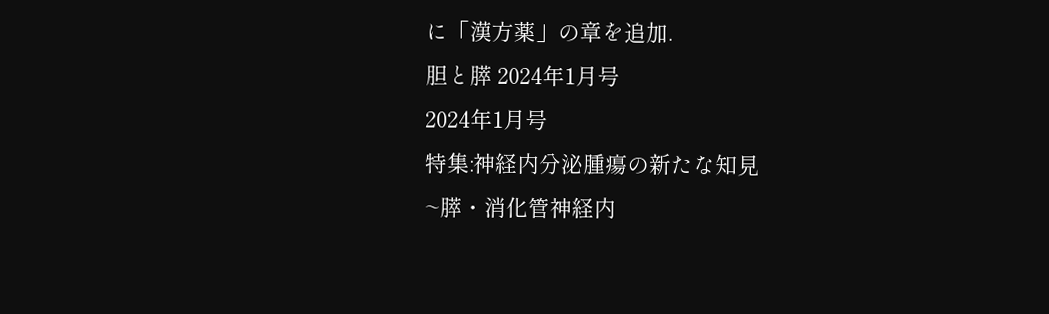に「漢方薬」の章を追加.
胆と膵 2024年1月号
2024年1月号
特集:神経内分泌腫瘍の新たな知見
~膵・消化管神経内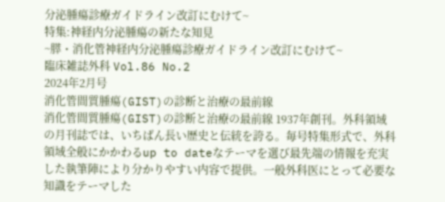分泌腫瘍診療ガイドライン改訂にむけて~
特集:神経内分泌腫瘍の新たな知見
~膵・消化管神経内分泌腫瘍診療ガイドライン改訂にむけて~
臨床雑誌外科 Vol.86 No.2
2024年2月号
消化管間質腫瘍(GIST)の診断と治療の最前線
消化管間質腫瘍(GIST)の診断と治療の最前線 1937年創刊。外科領域の月刊誌では、いちばん長い歴史と伝統を誇る。毎号特集形式で、外科領域全般にかかわるup to dateなテーマを選び最先端の情報を充実した執筆陣により分かりやすい内容で提供。一般外科医にとって必要な知識をテーマした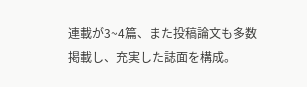連載が3~4篇、また投稿論文も多数掲載し、充実した誌面を構成。